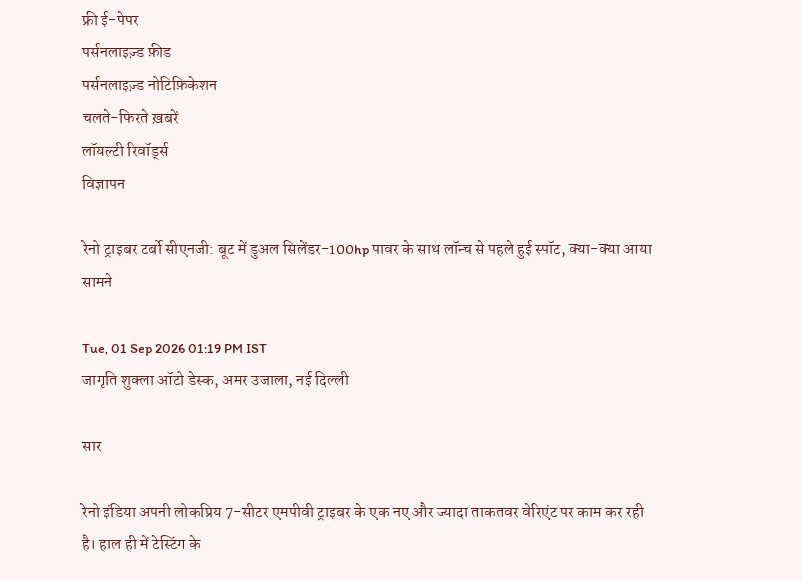फ्री ई-पेपर
पर्सनलाइज़्ड फ़ीड
पर्सनलाइज़्ड नोटिफ़िकेशन
चलते-फिरते ख़बरें
लॉयल्टी रिवॉर्ड्स
विज्ञापन

रेनो ट्राइबर टर्बो सीएनजी: बूट में डुअल सिलेंडर-100hp पावर के साथ लॉन्च से पहले हुई स्पॉट, क्या-क्या आया सामने

Tue, 01 Sep 2026 01:19 PM IST
जागृति शुक्ला ऑटो डेस्क, अमर उजाला, नई दिल्ली

सार

रेनो इंडिया अपनी लोकप्रिय 7-सीटर एमपीवी ट्राइबर के एक नए और ज्यादा ताकतवर वेरिएंट पर काम कर रही है। हाल ही में टेस्टिंग के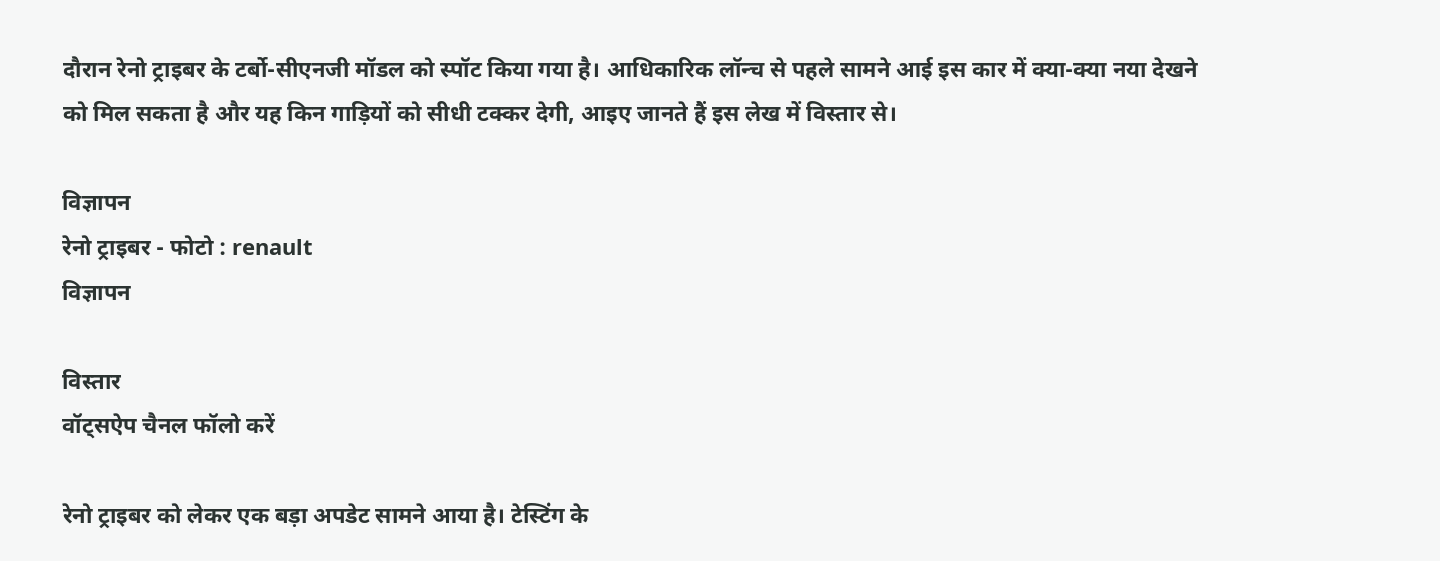दौरान रेनो ट्राइबर के टर्बो-सीएनजी मॉडल को स्पॉट किया गया है। आधिकारिक लॉन्च से पहले सामने आई इस कार में क्या-क्या नया देखने को मिल सकता है और यह किन गाड़ियों को सीधी टक्कर देगी, आइए जानते हैं इस लेख में विस्तार से।

विज्ञापन
रेनो ट्राइबर - फोटो : renault
विज्ञापन

विस्तार
वॉट्सऐप चैनल फॉलो करें

रेनो ट्राइबर को लेकर एक बड़ा अपडेट सामने आया है। टेस्टिंग के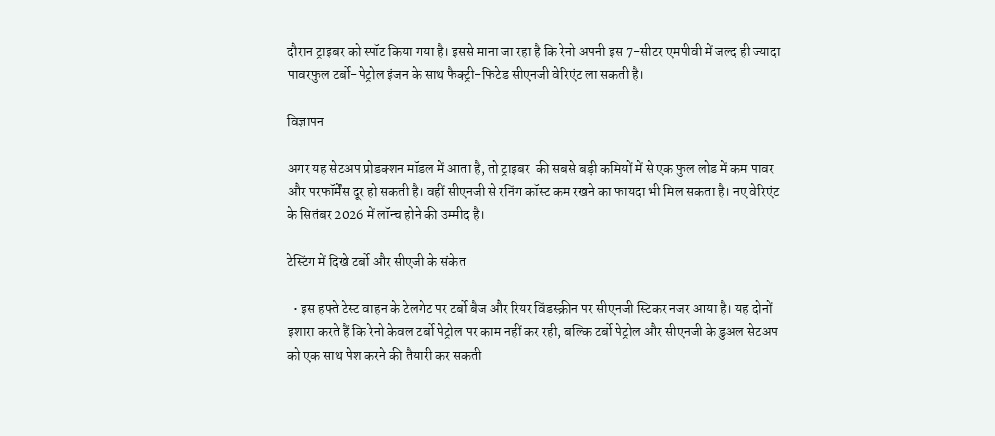दौरान ट्राइबर को स्पॉट किया गया है। इससे माना जा रहा है कि रेनो अपनी इस 7-सीटर एमपीवी में जल्द ही ज्यादा पावरफुल टर्बो-पेट्रोल इंजन के साथ फैक्ट्री-फिटेड सीएनजी वेरिएंट ला सकती है।

विज्ञापन

अगर यह सेटअप प्रोडक्शन मॉडल में आता है, तो ट्राइबर  की सबसे बड़ी कमियों में से एक फुल लोड में कम पावर और परफॉर्मेंस दूर हो सकती है। वहीं सीएनजी से रनिंग कॉस्ट कम रखने का फायदा भी मिल सकता है। नए वेरिएंट के सितंबर 2026 में लॉन्च होने की उम्मीद है।

टेस्टिंग में दिखे टर्बो और सीएजी के संकेत

  • इस हफ्ते टेस्ट वाहन के टेलगेट पर टर्बो बैज और रियर विंडस्क्रीन पर सीएनजी स्टिकर नजर आया है। यह दोनों इशारा करते हैं कि रेनो केवल टर्बो पेट्रोल पर काम नहीं कर रही, बल्कि टर्बो पेट्रोल और सीएनजी के डुअल सेटअप को एक साथ पेश करने की तैयारी कर सकती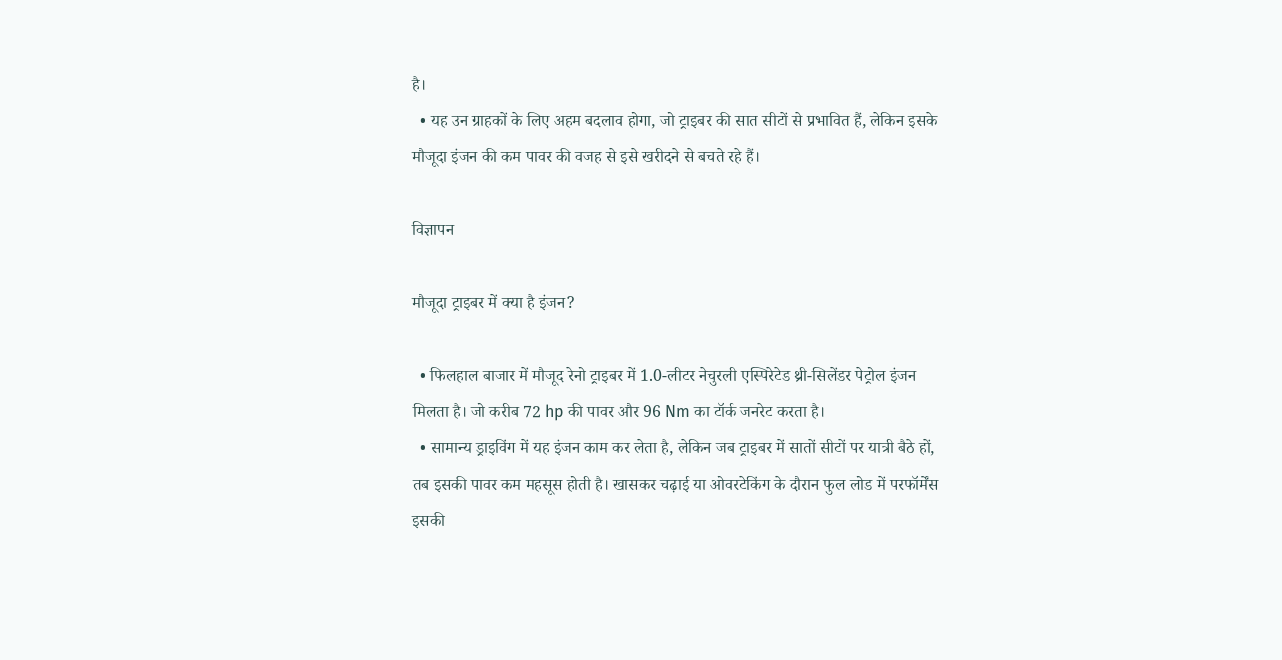है।
  • यह उन ग्राहकों के लिए अहम बदलाव होगा, जो ट्राइबर की सात सीटों से प्रभावित हैं, लेकिन इसके मौजूदा इंजन की कम पावर की वजह से इसे खरीदने से बचते रहे हैं।

विज्ञापन

मौजूदा ट्राइबर में क्या है इंजन?

  • फिलहाल बाजार में मौजूद रेनो ट्राइबर में 1.0-लीटर नेचुरली एस्पिरेटेड थ्री-सिलेंडर पेट्रोल इंजन मिलता है। जो करीब 72 hp की पावर और 96 Nm का टॉर्क जनरेट करता है।
  • सामान्य ड्राइविंग में यह इंजन काम कर लेता है, लेकिन जब ट्राइबर में सातों सीटों पर यात्री बैठे हों, तब इसकी पावर कम महसूस होती है। खासकर चढ़ाई या ओवरटेकिंग के दौरान फुल लोड में परफॉर्मेंस इसकी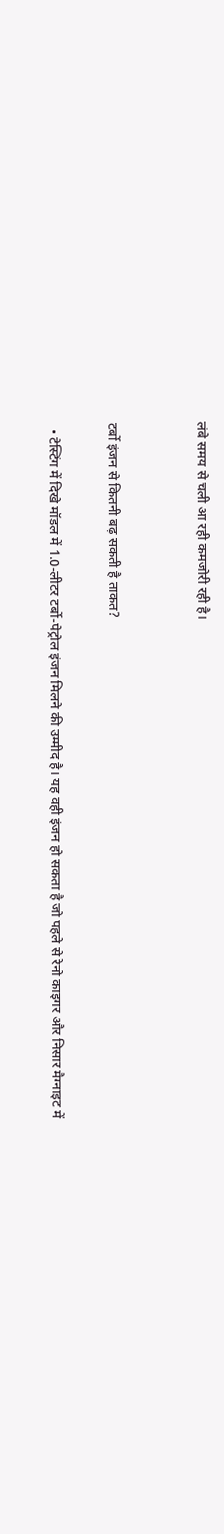लंबे समय से चली आ रही कमजोरी रही है।


टर्बो इंजन से कितनी बढ़ सकती है ताकत?

  • टेस्टिंग में दिखे मॉडल में 1.0-लीटर टर्बो-पेट्रोल इंजन मिलने की उम्मीद है। यह वही इंजन हो सकता है जो पहले से रेनो काइगर और निसार मैग्नाइट में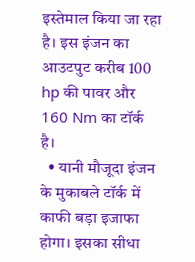इस्तेमाल किया जा रहा है। इस इंजन का आउटपुट करीब 100 hp की पावर और 160 Nm का टॉर्क है।
  • यानी मौजूदा इंजन के मुकाबले टॉर्क में काफी बड़ा इजाफा होगा। इसका सीधा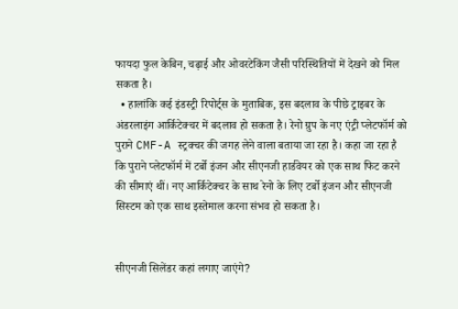फायदा फुल केबिन, चढ़ाई और ओवरटेकिंग जैसी परिस्थितियों में देखने को मिल सकता है।
  • हालांकि कई इंडस्ट्री रिपोर्ट्स के मुताबिक, इस बदलाव के पीछे ट्राइबर के अंडरलाइंग आर्किटेक्चर में बदलाव हो सकता है। रेनो ग्रुप के नए एंट्री प्लेटफॉर्म को पुराने CMF-A स्ट्रक्चर की जगह लेने वाला बताया जा रहा है। कहा जा रहा है कि पुराने प्लेटफॉर्म में टर्बो इंजन और सीएनजी हार्डवेयर को एक साथ फिट करने की सीमाएं थीं। नए आर्किटेक्चर के साथ रेनो के लिए टर्बो इंजन और सीएनजी सिस्टम को एक साथ इस्तेमाल करना संभव हो सकता है।


सीएनजी सिलेंडर कहां लगाए जाएंगे?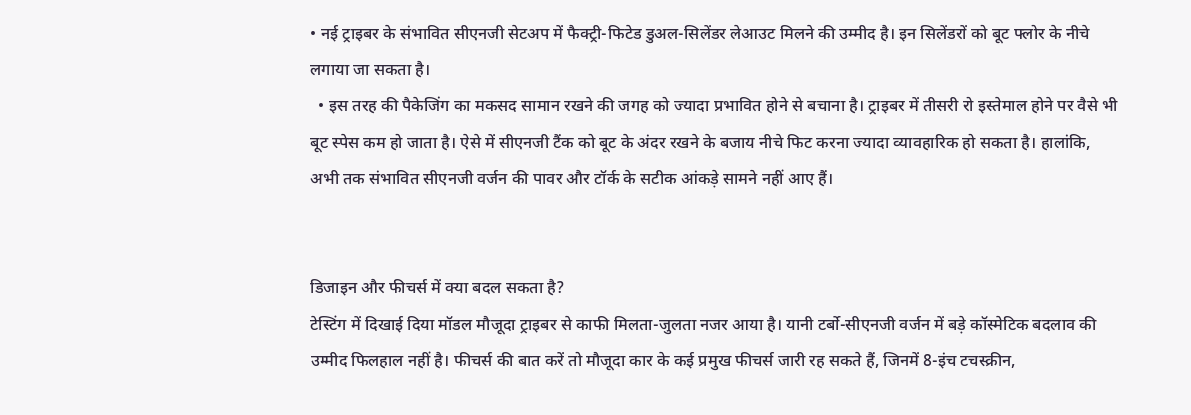• नई ट्राइबर के संभावित सीएनजी सेटअप में फैक्ट्री-फिटेड डुअल-सिलेंडर लेआउट मिलने की उम्मीद है। इन सिलेंडरों को बूट फ्लोर के नीचे लगाया जा सकता है।
  • इस तरह की पैकेजिंग का मकसद सामान रखने की जगह को ज्यादा प्रभावित होने से बचाना है। ट्राइबर में तीसरी रो इस्तेमाल होने पर वैसे भी बूट स्पेस कम हो जाता है। ऐसे में सीएनजी टैंक को बूट के अंदर रखने के बजाय नीचे फिट करना ज्यादा व्यावहारिक हो सकता है। हालांकि, अभी तक संभावित सीएनजी वर्जन की पावर और टॉर्क के सटीक आंकड़े सामने नहीं आए हैं।


डिजाइन और फीचर्स में क्या बदल सकता है?
टेस्टिंग में दिखाई दिया मॉडल मौजूदा ट्राइबर से काफी मिलता-जुलता नजर आया है। यानी टर्बो-सीएनजी वर्जन में बड़े कॉस्मेटिक बदलाव की उम्मीद फिलहाल नहीं है। फीचर्स की बात करें तो मौजूदा कार के कई प्रमुख फीचर्स जारी रह सकते हैं, जिनमें 8-इंच टचस्क्रीन,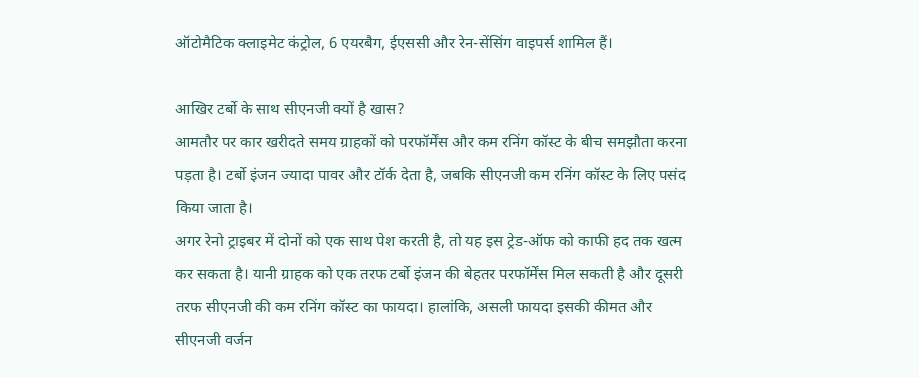ऑटोमैटिक क्लाइमेट कंट्रोल, 6 एयरबैग, ईएससी और रेन-सेंसिंग वाइपर्स शामिल हैं।

आखिर टर्बो के साथ सीएनजी क्यों है खास?
आमतौर पर कार खरीदते समय ग्राहकों को परफॉर्मेंस और कम रनिंग कॉस्ट के बीच समझौता करना पड़ता है। टर्बो इंजन ज्यादा पावर और टॉर्क देता है, जबकि सीएनजी कम रनिंग कॉस्ट के लिए पसंद किया जाता है।
अगर रेनो ट्राइबर में दोनों को एक साथ पेश करती है, तो यह इस ट्रेड-ऑफ को काफी हद तक खत्म कर सकता है। यानी ग्राहक को एक तरफ टर्बो इंजन की बेहतर परफॉर्मेंस मिल सकती है और दूसरी तरफ सीएनजी की कम रनिंग कॉस्ट का फायदा। हालांकि, असली फायदा इसकी कीमत और सीएनजी वर्जन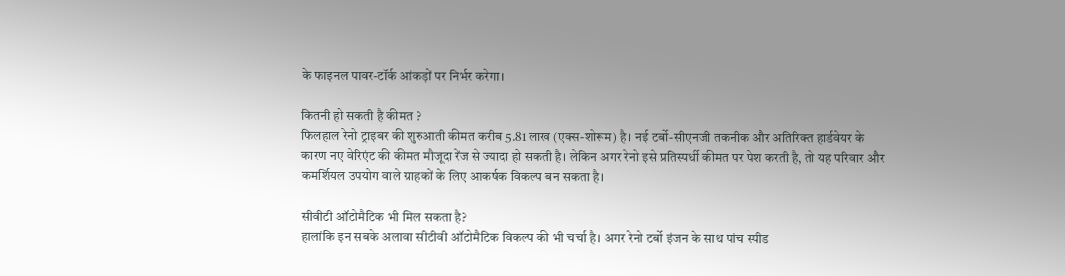के फाइनल पावर-टॉर्क आंकड़ों पर निर्भर करेगा।

कितनी हो सकती है कीमत ?
फिलहाल रेनो ट्राइबर की शुरुआती कीमत करीब 5.81 लाख (एक्स-शोरूम) है। नई टर्बो-सीएनजी तकनीक और अतिरिक्त हार्डवेयर के कारण नए वेरिएंट की कीमत मौजूदा रेंज से ज्यादा हो सकती है। लेकिन अगर रेनो इसे प्रतिस्पर्धी कीमत पर पेश करती है, तो यह परिवार और कमर्शियल उपयोग वाले ग्राहकों के लिए आकर्षक विकल्प बन सकता है।

सीवीटी ऑटोमैटिक भी मिल सकता है?
हालांकि इन सबके अलावा सीटीवी ऑटोमैटिक विकल्प की भी चर्चा है। अगर रेनो टर्बो इंजन के साथ पांच स्पीड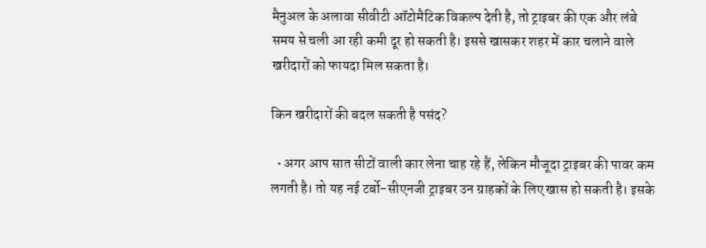मैनुअल के अलावा सीवीटी ऑटोमैटिक विकल्प देती है, तो ट्राइबर की एक और लंबे समय से चली आ रही कमी दूर हो सकती है। इससे खासकर शहर में कार चलाने वाले खरीदारों को फायदा मिल सकता है।

किन खरीदारों की बदल सकती है पसंद?

  • अगर आप सात सीटों वाली कार लेना चाह रहे हैं, लेकिन मौजूदा ट्राइबर की पावर कम लगती है। तो यह नई टर्बो-सीएनजी ट्राइबर उन ग्राहकों के लिए खास हो सकती है। इसके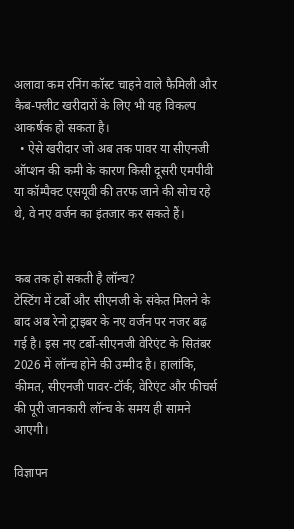अलावा कम रनिंग कॉस्ट चाहने वाले फैमिली और कैब-फ्लीट खरीदारों के लिए भी यह विकल्प आकर्षक हो सकता है।
  • ऐसे खरीदार जो अब तक पावर या सीएनजी ऑप्शन की कमी के कारण किसी दूसरी एमपीवी या कॉम्पैक्ट एसयूवी की तरफ जाने की सोच रहे थे, वे नए वर्जन का इंतजार कर सकते हैं।


कब तक हो सकती है लॉन्च?
टेस्टिंग में टर्बो और सीएनजी के संकेत मिलने के बाद अब रेनो ट्राइबर के नए वर्जन पर नजर बढ़ गई है। इस नए टर्बो-सीएनजी वेरिएंट के सितंबर 2026 में लॉन्च होने की उम्मीद है। हालांकि, कीमत, सीएनजी पावर-टॉर्क, वेरिएंट और फीचर्स की पूरी जानकारी लॉन्च के समय ही सामने आएगी।

विज्ञापन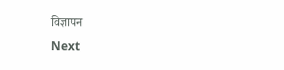विज्ञापन
Next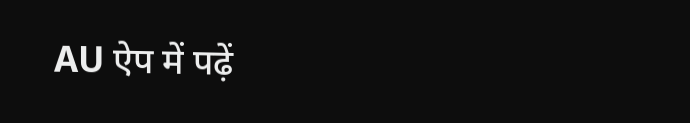AU ऐप में पढ़ें